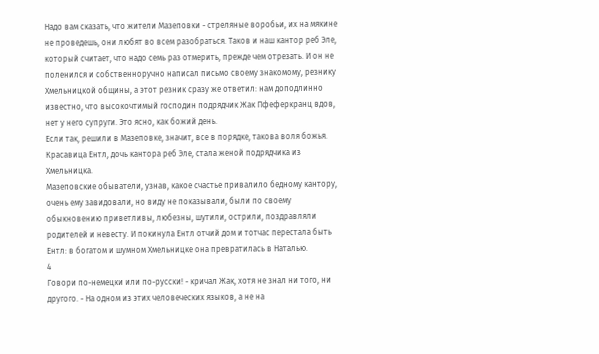Надо вам сказать, что жители Мазеповки - стреляные воробьи, их на мякине не проведешь, они любят во всем разобраться. Таков и наш кантор реб Эле, который считает, что надо семь раз отмерить, прежде чем отрезать. И он не поленился и собственноручно написал письмо своему знакомому, резнику Хмельницкой общины, а этот резник сразу же ответил: нам доподлинно известно, что высокочтимый господин подрядчик Жак Пфеферкранц вдов, нет у него супруги. Это ясно, как божий день.
Если так, решили в Мазеповке, значит, все в порядке, такова воля божья. Красавица Ентл, дочь кантора реб Эле, стала женой подрядчика из Хмельницка.
Мазеповские обыватели, узнав, какое счастье привалило бедному кантору, очень ему завидовали, но виду не показывали, были по своему обыкновению приветливы, любезны, шутили, острили, поздравляли родителей и невесту. И покинула Ентл отчий дом и тотчас перестала быть Ентл: в богатом и шумном Хмельницке она превратилась в Наталью.
4
Говори по-немецки или по-русски! - кричал Жак, хотя не знал ни того, ни другого. - На одном из этих человеческих языков, а не на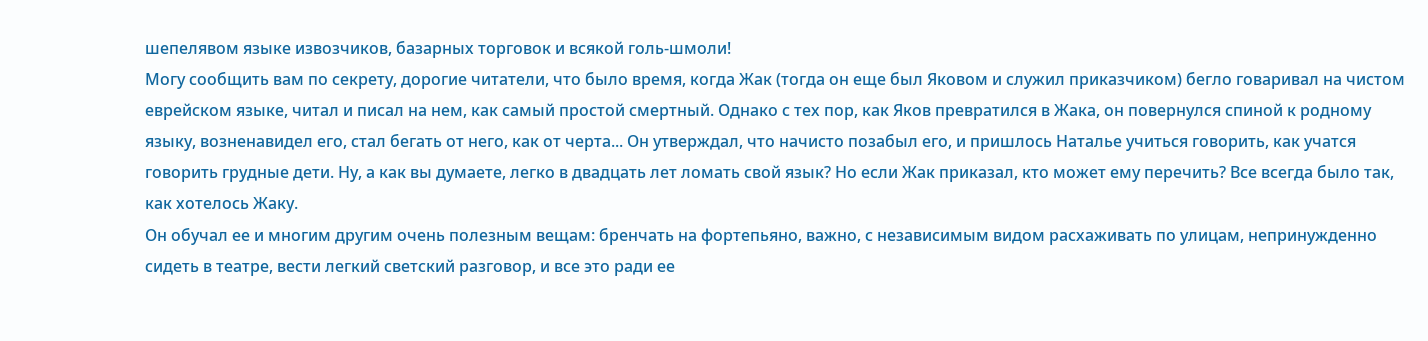шепелявом языке извозчиков, базарных торговок и всякой голь-шмоли!
Могу сообщить вам по секрету, дорогие читатели, что было время, когда Жак (тогда он еще был Яковом и служил приказчиком) бегло говаривал на чистом еврейском языке, читал и писал на нем, как самый простой смертный. Однако с тех пор, как Яков превратился в Жака, он повернулся спиной к родному языку, возненавидел его, стал бегать от него, как от черта... Он утверждал, что начисто позабыл его, и пришлось Наталье учиться говорить, как учатся говорить грудные дети. Ну, а как вы думаете, легко в двадцать лет ломать свой язык? Но если Жак приказал, кто может ему перечить? Все всегда было так, как хотелось Жаку.
Он обучал ее и многим другим очень полезным вещам: бpeнчать на фортепьяно, важно, с независимым видом расхаживать по улицам, непринужденно сидеть в театре, вести легкий светский разговор, и все это ради ее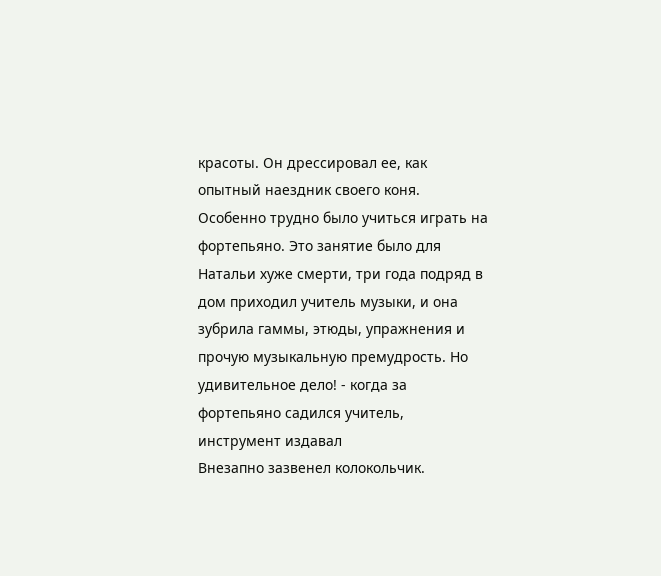красоты. Он дрессировал ее, как опытный наездник своего коня.
Особенно трудно было учиться играть на фортепьяно. Это занятие было для Натальи хуже смерти, три года подряд в дом приходил учитель музыки, и она зубрила гаммы, этюды, упражнения и прочую музыкальную премудрость. Но удивительное дело! - когда за фортепьяно садился учитель, инструмент издавал
Внезапно зазвенел колокольчик.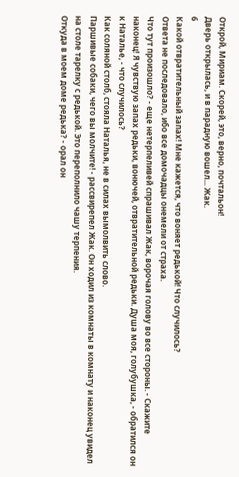Открой, Мириам. Скорей, это, верно, почтальон!
Дверь открылась, и в парадную вошел... Жак.
6
Какой отвратительный запах! Мне кажется, что воняет редькой! Что случилось?
Ответа не последовало, ибо все домочадцы онемели от страха.
Что тут произошло? - еще нетерпеливей спрашивал Жак, ворочая голову во все стороны. - Скажите наконец! Я чувствую запах редьки, вонючей, отвратительной редьки. Душа моя, голубушка, - обратился он к Наталье, - что случилось?
Как соляной столб, стояла Наталья, не в силах вымолвить слово.
Паршивые собаки, чего вы молчите! - рассвирепел Жак. Он ходил из комнаты в комнату и наконец увидел на столе тарелку с редькой. Это переполнило чашу терпения.
Откуда в моем доме редька? - орал он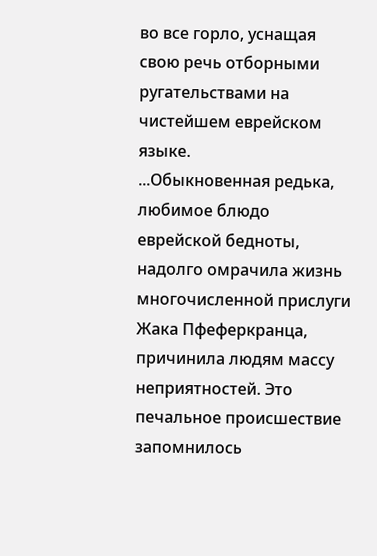во все горло, уснащая свою речь отборными ругательствами на чистейшем еврейском языке.
...Обыкновенная редька, любимое блюдо еврейской бедноты, надолго омрачила жизнь многочисленной прислуги Жака Пфеферкранца, причинила людям массу неприятностей. Это печальное происшествие запомнилось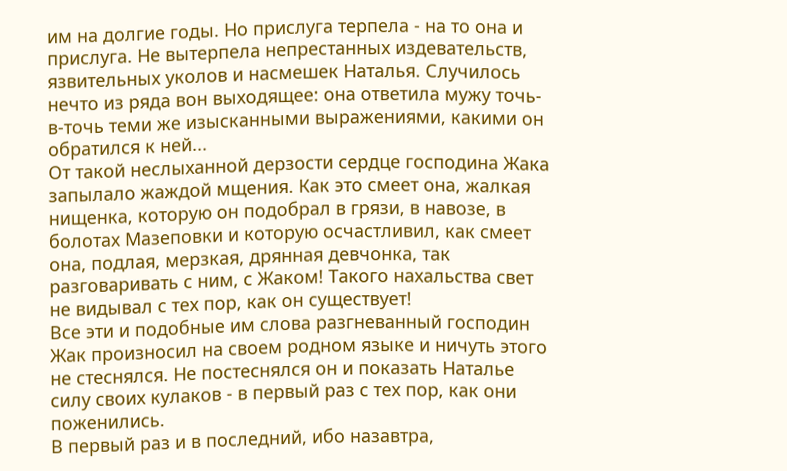им на долгие годы. Но прислуга терпела - на то она и прислуга. Не вытерпела непрестанных издевательств, язвительных уколов и насмешек Наталья. Случилось нечто из ряда вон выходящее: она ответила мужу точь-в-точь теми же изысканными выражениями, какими он обратился к ней...
От такой неслыханной дерзости сердце господина Жака запылало жаждой мщения. Как это смеет она, жалкая нищенка, которую он подобрал в грязи, в навозе, в болотах Мазеповки и которую осчастливил, как смеет она, подлая, мерзкая, дрянная девчонка, так разговаривать с ним, с Жаком! Такого нахальства свет не видывал с тех пор, как он существует!
Все эти и подобные им слова разгневанный господин Жак произносил на своем родном языке и ничуть этого не стеснялся. Не постеснялся он и показать Наталье силу своих кулаков - в первый раз с тех пор, как они поженились.
В первый раз и в последний, ибо назавтра,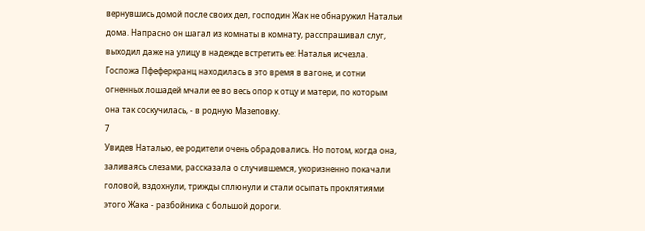вернувшись домой после своих дел, господин Жак не обнаружил Натальи дома. Напрасно он шагал из комнаты в комнату, расспрашивал слуг, выходил даже на улицу в надежде встретить ее: Наталья исчезла. Госпожа Пфеферкранц находилась в это время в вагоне, и сотни огненных лошадей мчали ее во весь опор к отцу и матери, по которым она так соскучилась, - в родную Мазеповку.
7
Увидев Наталью, ее родители очень обрадовались. Но потом, когда она, заливаясь слезами, рассказала о случившемся, укоризненно покачали головой, вздохнули, трижды сплюнули и стали осыпать проклятиями этого Жака - разбойника с большой дороги.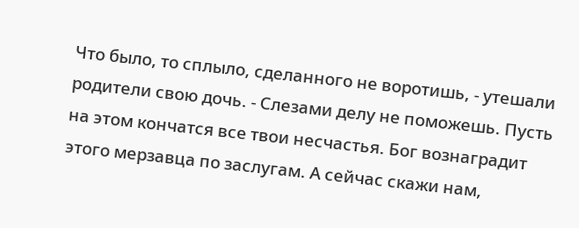Что было, то сплыло, сделанного не воротишь, - утешали родители свою дочь. - Слезами делу не поможешь. Пусть на этом кончатся все твои несчастья. Бог вознаградит этого мерзавца по заслугам. А сейчас скажи нам,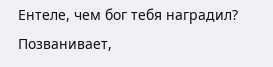Ентеле, чем бог тебя наградил? Позванивает,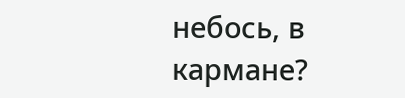небось, в кармане?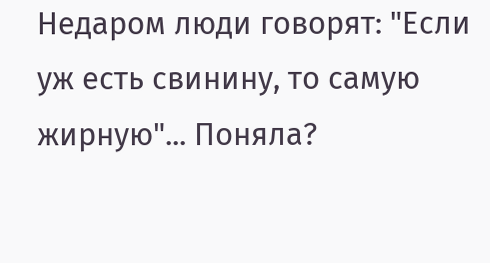Недаром люди говорят: "Если уж есть свинину, то самую жирную"... Поняла?